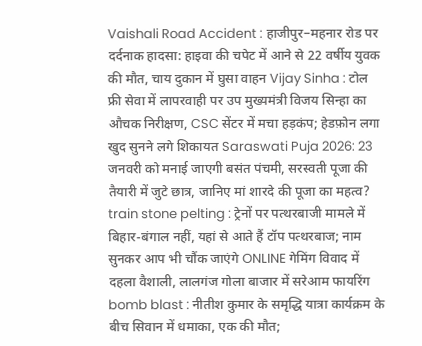Vaishali Road Accident : हाजीपुर–महनार रोड पर दर्दनाक हादसा: हाइवा की चपेट में आने से 22 वर्षीय युवक की मौत, चाय दुकान में घुसा वाहन Vijay Sinha : टोल फ्री सेवा में लापरवाही पर उप मुख्यमंत्री विजय सिन्हा का औचक निरीक्षण, CSC सेंटर में मचा हड़कंप; हेडफ़ोन लगा खुद सुनने लगे शिकायत Saraswati Puja 2026: 23 जनवरी को मनाई जाएगी बसंत पंचमी, सरस्वती पूजा की तैयारी में जुटे छात्र, जानिए मां शारदे की पूजा का महत्व? train stone pelting : ट्रेनों पर पत्थरबाजी मामले में बिहार-बंगाल नहीं, यहां से आते हैं टॉप पत्थरबाज; नाम सुनकर आप भी चौंक जाएंगे ONLINE गेमिंग विवाद में दहला वैशाली, लालगंज गोला बाजार में सरेआम फायरिंग bomb blast : नीतीश कुमार के समृद्धि यात्रा कार्यक्रम के बीच सिवान में धमाका, एक की मौत;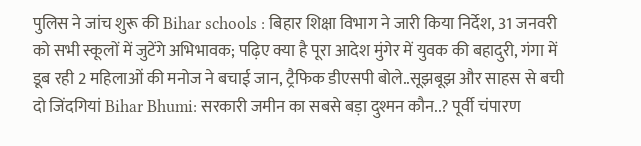पुलिस ने जांच शुरू की Bihar schools : बिहार शिक्षा विभाग ने जारी किया निर्देश, 31 जनवरी को सभी स्कूलों में जुटेंगे अभिभावक; पढ़िए क्या है पूरा आदेश मुंगेर में युवक की बहादुरी, गंगा में डूब रही 2 महिलाओं की मनोज ने बचाई जान, ट्रैफिक डीएसपी बोले..सूझबूझ और साहस से बची दो जिंदगियां Bihar Bhumi: सरकारी जमीन का सबसे बड़ा दुश्मन कौन..? पूर्वी चंपारण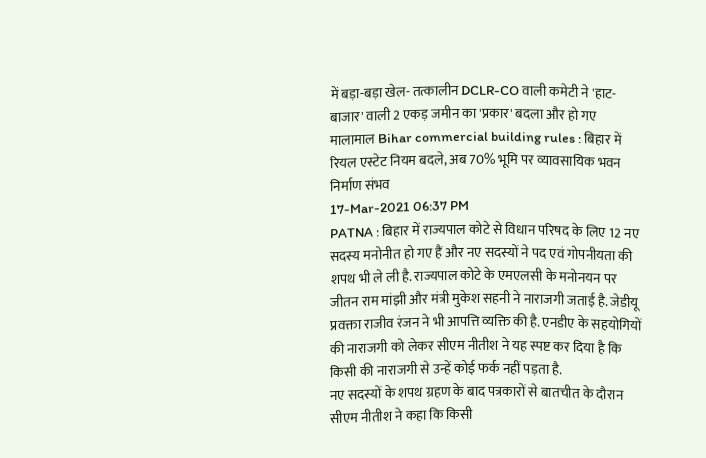में बड़ा-बड़ा खेल- तत्कालीन DCLR-CO वाली कमेटी ने 'हाट-बाजार' वाली 2 एकड़ जमीन का 'प्रकार' बदला और हो गए मालामाल Bihar commercial building rules : बिहार में रियल एस्टेट नियम बदले, अब 70% भूमि पर व्यावसायिक भवन निर्माण संभव
17-Mar-2021 06:37 PM
PATNA : बिहार में राज्यपाल कोटे से विधान परिषद के लिए 12 नए सदस्य मनोनीत हो गए हैं और नए सदस्यों ने पद एवं गोपनीयता की शपथ भी ले ली है. राज्यपाल कोटे के एमएलसी के मनोनयन पर जीतन राम मांझी और मंत्री मुकेश सहनी ने नाराजगी जताई है. जेडीयू प्रवक्ता राजीव रंजन ने भी आपत्ति व्यक्ति की है. एनडीए के सहयोगियों की नाराजगी को लेकर सीएम नीतीश ने यह स्पष्ट कर दिया है कि किसी की नाराजगी से उन्हें कोई फर्क नहीं पड़ता है.
नए सदस्यों के शपथ ग्रहण के बाद पत्रकारों से बातचीत के दौरान सीएम नीतीश ने कहा कि किसी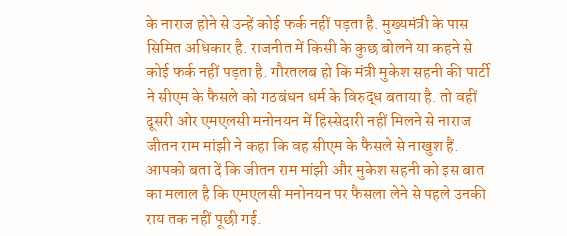के नाराज होने से उन्हें कोई फर्क नहीं पड़ता है. मुख्यमंत्री के पास सिमित अधिकार है. राजनीत में किसी के कुछ बोलने या कहने से कोई फर्क नहीं पड़ता है. गौरतलब हो कि मंत्री मुकेश सहनी की पार्टी ने सीएम के फैसले को गठबंधन धर्म के विरुद्ध बताया है. तो वहीं दूसरी ओर एमएलसी मनोनयन में हिस्सेदारी नहीं मिलने से नाराज जीतन राम मांझी ने कहा कि वह सीएम के फैसले से नाखुश हैं.
आपको बता दें कि जीतन राम मांझी और मुकेश सहनी को इस बात का मलाल है कि एमएलसी मनोनयन पर फैसला लेने से पहले उनकी राय तक नहीं पूछी गई.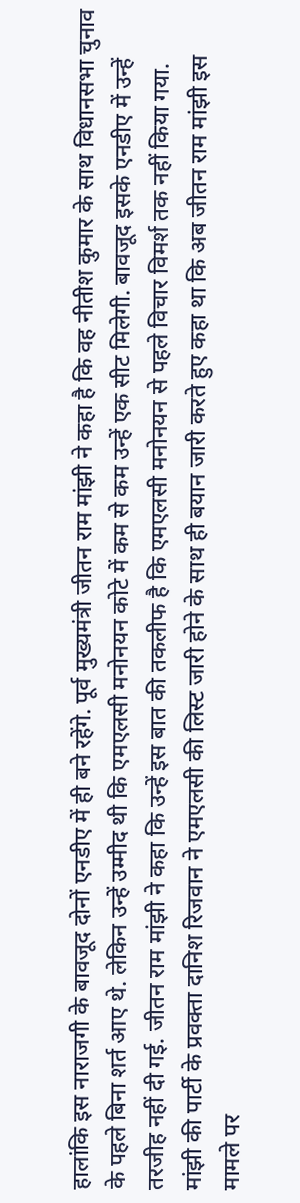हालांकि इस नाराजगी के बावजूद दोनों एनडीए में ही बने रहेंगे. पूर्व मुख्यमंत्री जीतन राम मांझी ने कहा है कि वह नीतीश कुमार के साथ विधानसभा चुनाव के पहले बिना शर्त आए थे. लेकिन उन्हें उम्मीद थी कि एमएलसी मनोनयन कोटे में कम से कम उन्हें एक सीट मिलेगी. बावजूद इसके एनडीए में उन्हें तरजीह नहीं दी गई. जीतन राम मांझी ने कहा कि उन्हें इस बात की तकलीफ है कि एमएलसी मनोनयन से पहले विचार विमर्श तक नहीं किया गया.
मांझी की पार्टी के प्रवक्ता दानिश रिजवान ने एमएलसी की लिस्ट जारी होने के साथ ही बयान जारी करते हुए कहा था कि अब जीतन राम मांझी इस मामले पर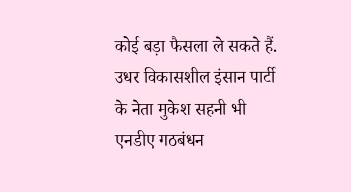कोई बड़ा फैसला ले सकते हैं. उधर विकासशील इंसान पार्टी के नेता मुकेश सहनी भी एनडीए गठबंधन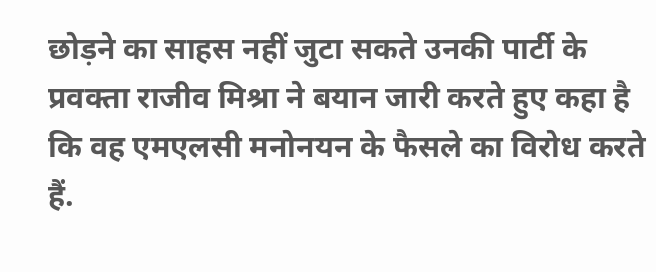छोड़ने का साहस नहीं जुटा सकते उनकी पार्टी के प्रवक्ता राजीव मिश्रा ने बयान जारी करते हुए कहा है कि वह एमएलसी मनोनयन के फैसले का विरोध करते हैं.